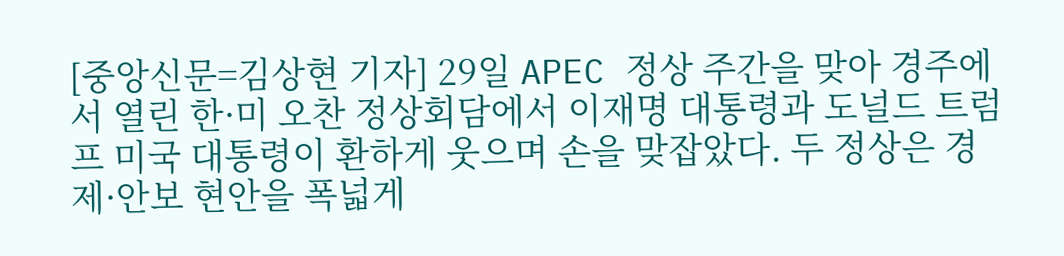[중앙신문=김상현 기자] 29일 APEC 정상 주간을 맞아 경주에서 열린 한·미 오찬 정상회담에서 이재명 대통령과 도널드 트럼프 미국 대통령이 환하게 웃으며 손을 맞잡았다. 두 정상은 경제·안보 현안을 폭넓게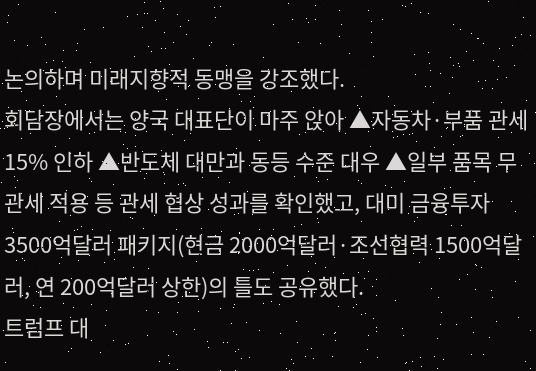논의하며 미래지향적 동맹을 강조했다.
회담장에서는 양국 대표단이 마주 앉아 ▲자동차·부품 관세 15% 인하 ▲반도체 대만과 동등 수준 대우 ▲일부 품목 무관세 적용 등 관세 협상 성과를 확인했고, 대미 금융투자 3500억달러 패키지(현금 2000억달러·조선협력 1500억달러, 연 200억달러 상한)의 틀도 공유했다.
트럼프 대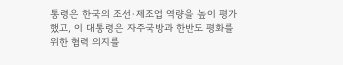통령은 한국의 조선·제조업 역량을 높이 평가했고, 이 대통령은 자주국방과 한반도 평화를 위한 협력 의지를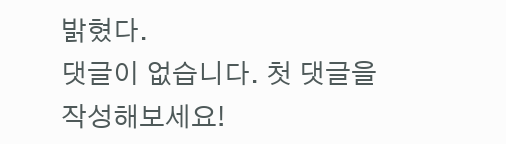밝혔다.
댓글이 없습니다. 첫 댓글을 작성해보세요!